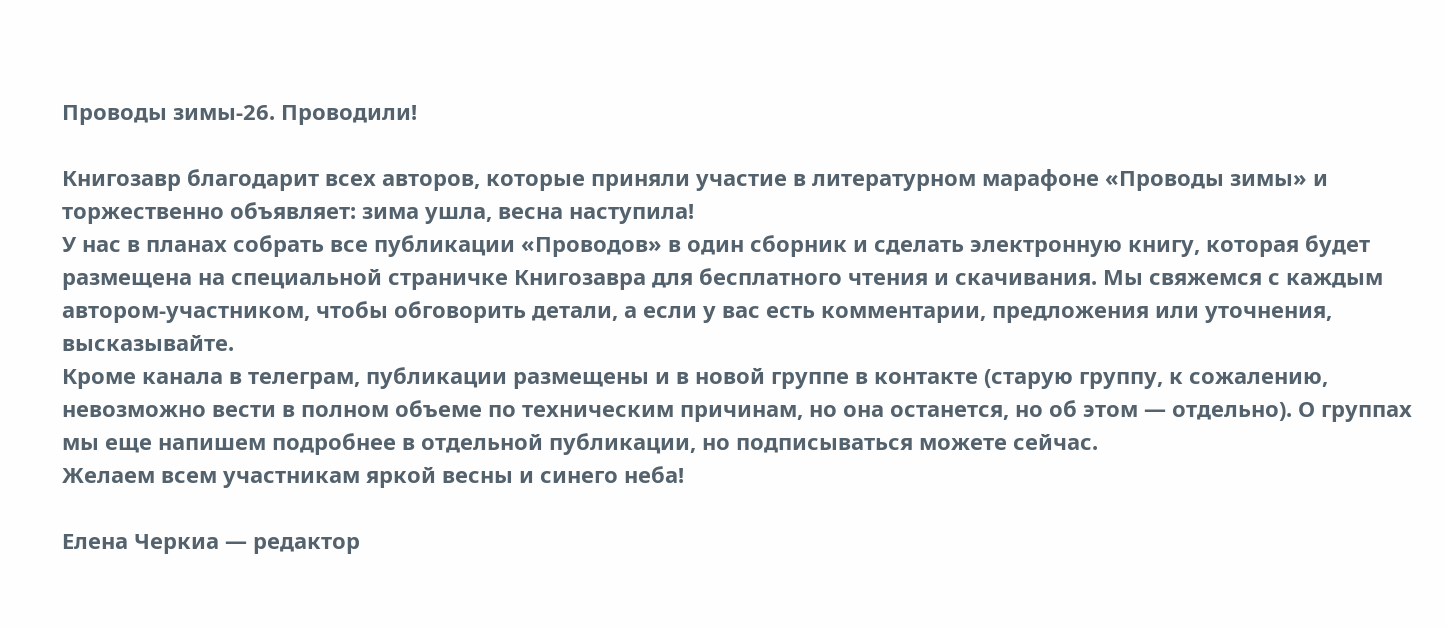Проводы зимы-26. Проводили!

Книгозавр благодарит всех авторов, которые приняли участие в литературном марафоне «Проводы зимы» и торжественно объявляет: зима ушла, весна наступила!
У нас в планах собрать все публикации «Проводов» в один сборник и сделать электронную книгу, которая будет размещена на специальной страничке Книгозавра для бесплатного чтения и скачивания. Мы свяжемся с каждым автором-участником, чтобы обговорить детали, а если у вас есть комментарии, предложения или уточнения, высказывайте.
Кроме канала в телеграм, публикации размещены и в новой группе в контакте (старую группу, к сожалению, невозможно вести в полном объеме по техническим причинам, но она останется, но об этом — отдельно). О группах мы еще напишем подробнее в отдельной публикации, но подписываться можете сейчас.
Желаем всем участникам яркой весны и синего неба!

Елена Черкиа — редактор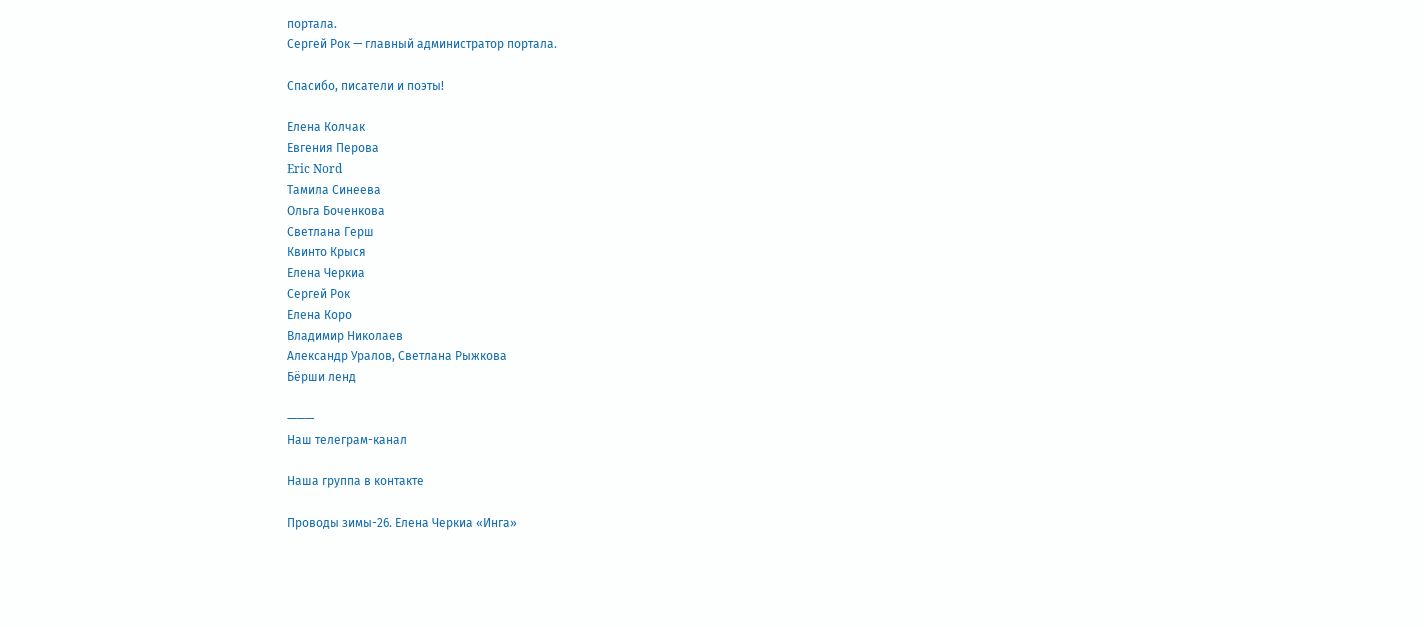портала.
Сергей Рок — главный администратор портала.

Спасибо, писатели и поэты!

Елена Колчак
Евгения Перова
Eric Nord
Тамила Синеева
Ольга Боченкова
Светлана Герш
Квинто Крыся
Елена Черкиа
Сергей Рок
Елена Коро
Владимир Николаев
Александр Уралов, Светлана Рыжкова
Бёрши ленд

———
Наш телеграм-канал

Наша группа в контакте

Проводы зимы-26. Елена Черкиа «Инга»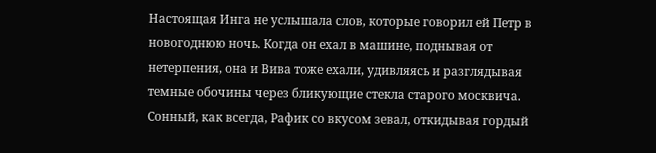Настоящая Инга не услышала слов, которые говорил ей Петр в новогоднюю ночь. Когда он ехал в машине, поднывая от нетерпения, она и Вива тоже ехали, удивляясь и разглядывая темные обочины через бликующие стекла старого москвича. Сонный, как всегда, Рафик со вкусом зевал, откидывая гордый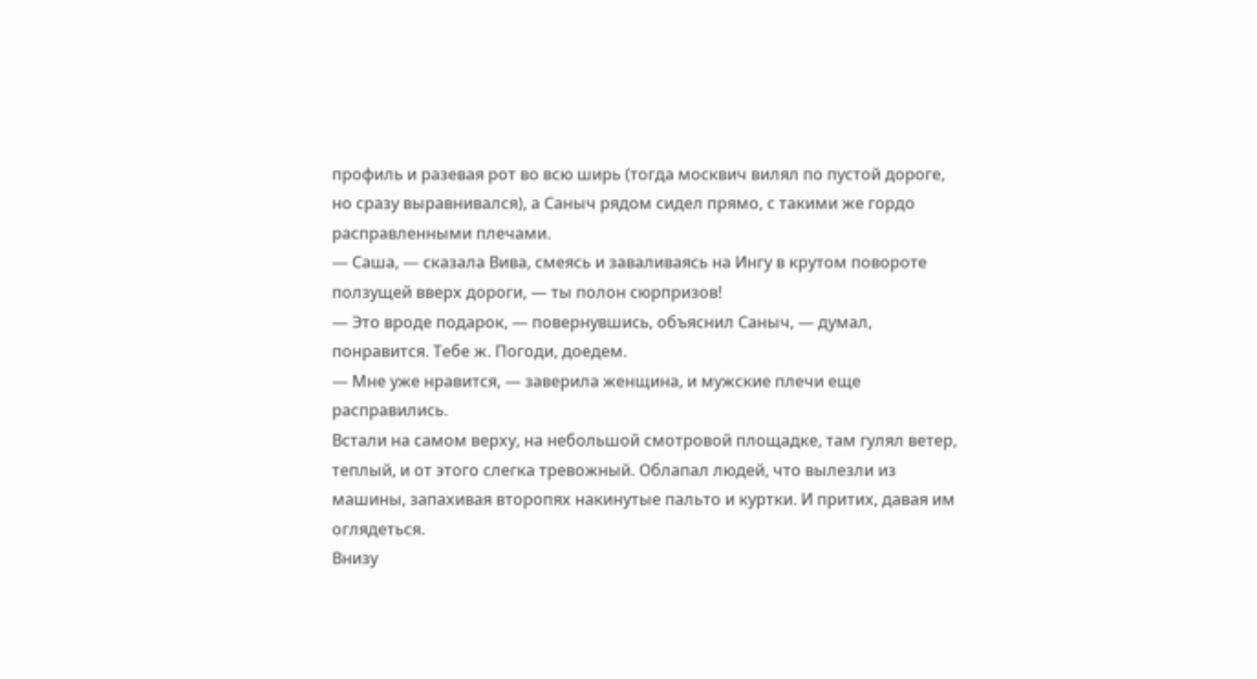профиль и разевая рот во всю ширь (тогда москвич вилял по пустой дороге, но сразу выравнивался), а Саныч рядом сидел прямо, с такими же гордо расправленными плечами.
— Саша, — сказала Вива, смеясь и заваливаясь на Ингу в крутом повороте ползущей вверх дороги, — ты полон сюрпризов!
— Это вроде подарок, — повернувшись, объяснил Саныч, — думал, понравится. Тебе ж. Погоди, доедем.
— Мне уже нравится, — заверила женщина, и мужские плечи еще расправились.
Встали на самом верху, на небольшой смотровой площадке, там гулял ветер, теплый, и от этого слегка тревожный. Облапал людей, что вылезли из машины, запахивая второпях накинутые пальто и куртки. И притих, давая им оглядеться.
Внизу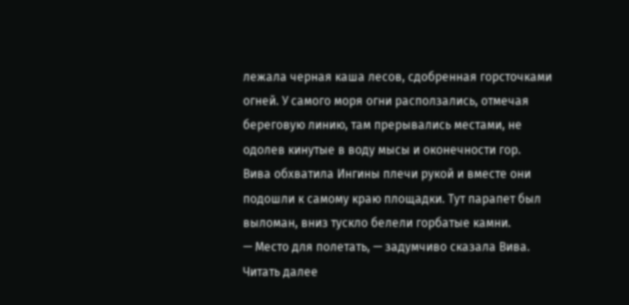лежала черная каша лесов, сдобренная горсточками огней. У самого моря огни расползались, отмечая береговую линию, там прерывались местами, не одолев кинутые в воду мысы и оконечности гор.
Вива обхватила Ингины плечи рукой и вместе они подошли к самому краю площадки. Тут парапет был выломан, вниз тускло белели горбатые камни.
— Место для полетать, — задумчиво сказала Вива.
Читать далее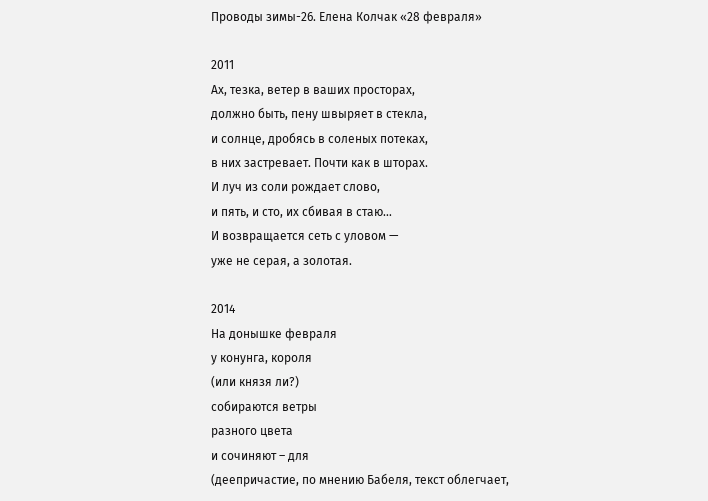Проводы зимы-26. Елена Колчак «28 февраля»

2011
Ах, тезка, ветер в ваших просторах,
должно быть, пену швыряет в стекла,
и солнце, дробясь в соленых потеках,
в них застревает. Почти как в шторах.
И луч из соли рождает слово,
и пять, и сто, их сбивая в стаю…
И возвращается сеть с уловом —
уже не серая, а золотая.

2014
На донышке февраля
у конунга, короля
(или князя ли?)
собираются ветры
разного цвета
и сочиняют – для
(деепричастие, по мнению Бабеля, текст облегчает,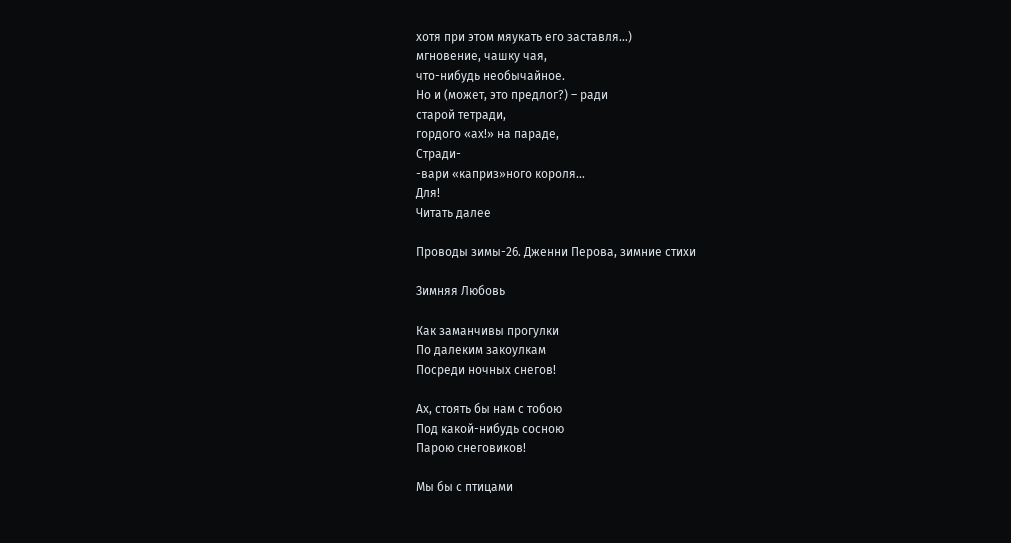хотя при этом мяукать его заставля…)
мгновение, чашку чая,
что-нибудь необычайное.
Но и (может, это предлог?) – ради
старой тетради,
гордого «ах!» на параде,
Стради-
-вари «каприз»ного короля…
Для!
Читать далее

Проводы зимы-26. Дженни Перова, зимние стихи

Зимняя Любовь

Как заманчивы прогулки
По далеким закоулкам
Посреди ночных снегов!

Ах, стоять бы нам с тобою
Под какой-нибудь сосною
Парою снеговиков!

Мы бы с птицами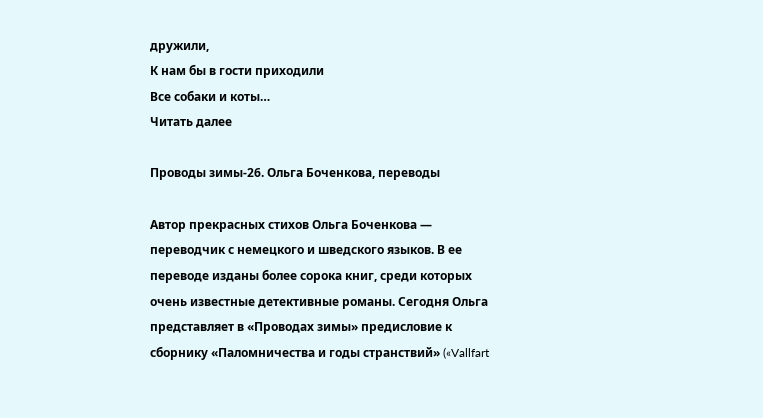дружили,
К нам бы в гости приходили
Все собаки и коты…
Читать далее

Проводы зимы-26. Ольга Боченкова, переводы

Автор прекрасных стихов Ольга Боченкова — переводчик с немецкого и шведского языков. В ее переводе изданы более сорока книг, среди которых очень известные детективные романы. Сегодня Ольга представляет в «Проводах зимы» предисловие к сборнику «Паломничества и годы странствий» («Vallfart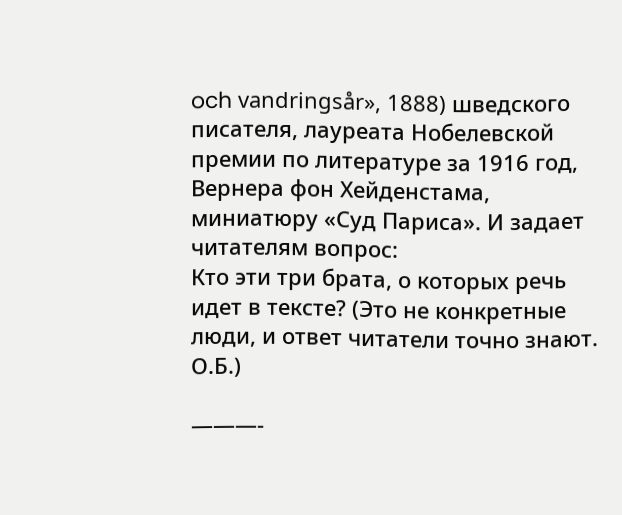och vandringsår», 1888) шведского писателя, лауреата Нобелевской премии по литературе за 1916 год, Вернера фон Хейденстама, миниатюру «Суд Париса». И задает читателям вопрос:
Кто эти три брата, о которых речь идет в тексте? (Это не конкретные люди, и ответ читатели точно знают. О.Б.)

———-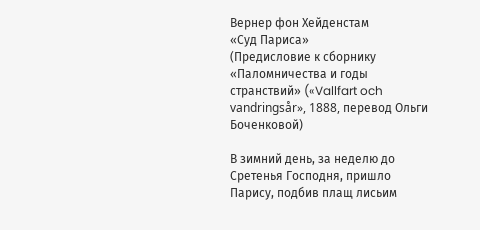Вернер фон Хейденстам
«Суд Париса»
(Предисловие к сборнику «Паломничества и годы странствий» («Vallfart och vandringsår», 1888, перевод Ольги Боченковой)

В зимний день, за неделю до Сретенья Господня, пришло Парису, подбив плащ лисьим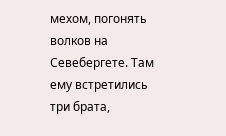мехом, погонять волков на Севебергете. Там ему встретились три брата,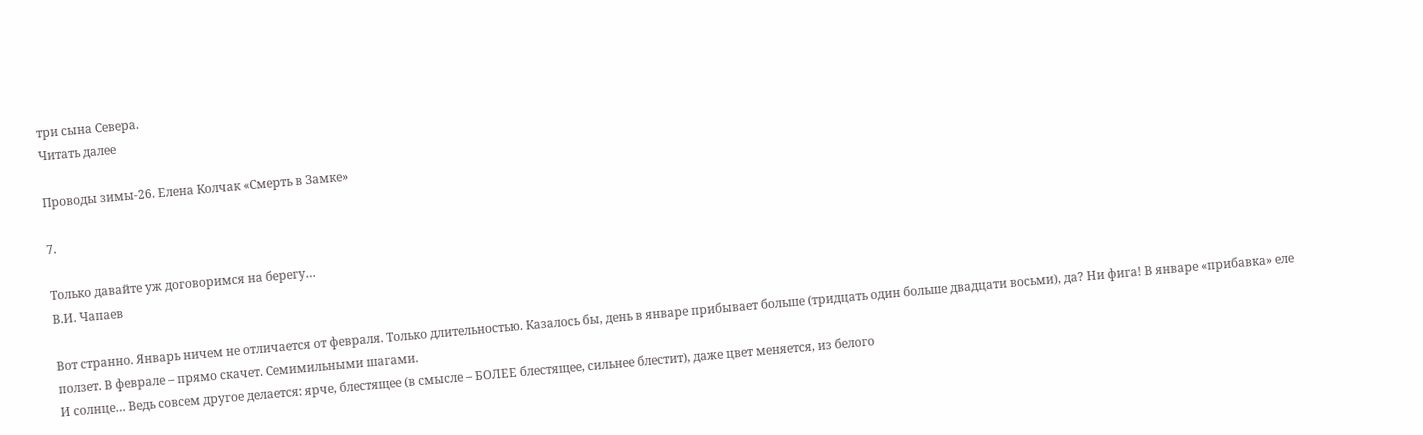три сына Севера.
Читать далее

Проводы зимы-26. Елена Колчак «Смерть в Замке»

7.

Только давайте уж договоримся на берегу…
В.И. Чапаев

Вот странно. Январь ничем не отличается от февраля. Только длительностью. Казалось бы, день в январе прибывает больше (тридцать один больше двадцати восьми), да? Ни фига! В январе «прибавка» еле ползет. В феврале – прямо скачет. Семимильными шагами.
И солнце… Ведь совсем другое делается: ярче, блестящее (в смысле – БОЛЕЕ блестящее, сильнее блестит), даже цвет меняется, из белого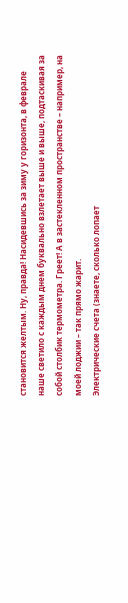становится желтым. Ну, правда! Насидевшись за зиму у горизонта, в феврале наше светило с каждым днем буквально взлетает выше и выше, подтаскивая за собой столбик термометра. Греет! А в застекленном пространстве – например, на моей лоджии – так прямо жарит.
Электрические счета (знаете, сколько лопает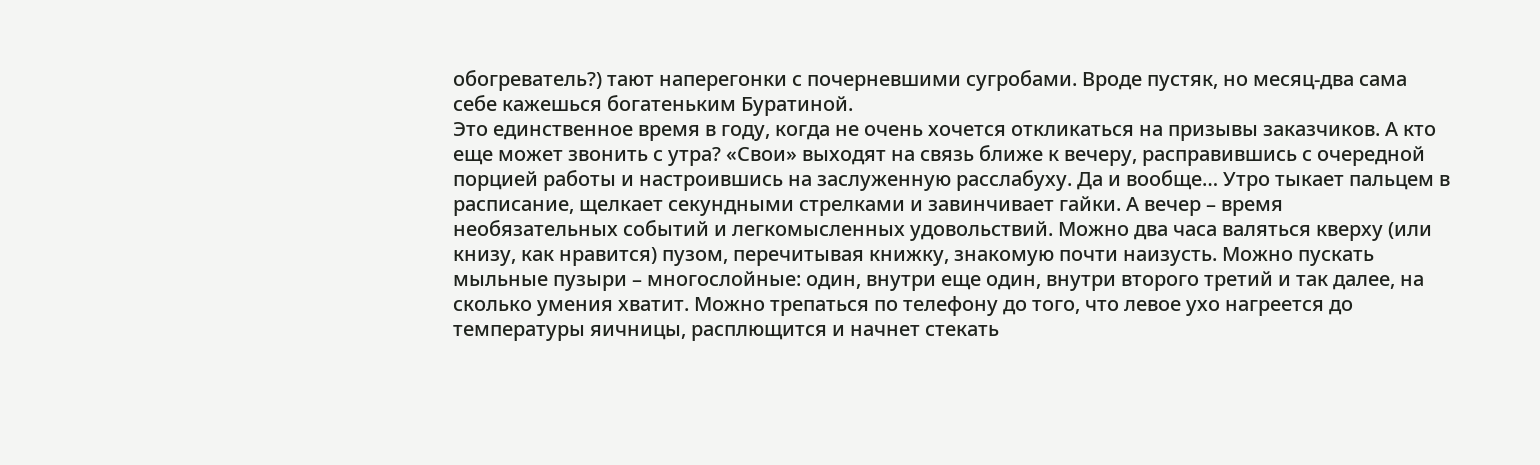обогреватель?) тают наперегонки с почерневшими сугробами. Вроде пустяк, но месяц-два сама себе кажешься богатеньким Буратиной.
Это единственное время в году, когда не очень хочется откликаться на призывы заказчиков. А кто еще может звонить с утра? «Свои» выходят на связь ближе к вечеру, расправившись с очередной порцией работы и настроившись на заслуженную расслабуху. Да и вообще… Утро тыкает пальцем в расписание, щелкает секундными стрелками и завинчивает гайки. А вечер – время необязательных событий и легкомысленных удовольствий. Можно два часа валяться кверху (или книзу, как нравится) пузом, перечитывая книжку, знакомую почти наизусть. Можно пускать мыльные пузыри – многослойные: один, внутри еще один, внутри второго третий и так далее, на сколько умения хватит. Можно трепаться по телефону до того, что левое ухо нагреется до температуры яичницы, расплющится и начнет стекать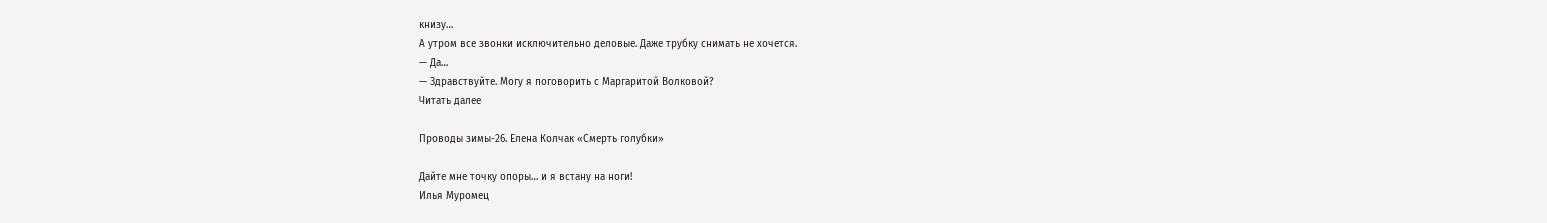книзу…
А утром все звонки исключительно деловые. Даже трубку снимать не хочется.
— Да…
— Здравствуйте. Могу я поговорить с Маргаритой Волковой?
Читать далее

Проводы зимы-26. Елена Колчак «Смерть голубки»

Дайте мне точку опоры… и я встану на ноги!
Илья Муромец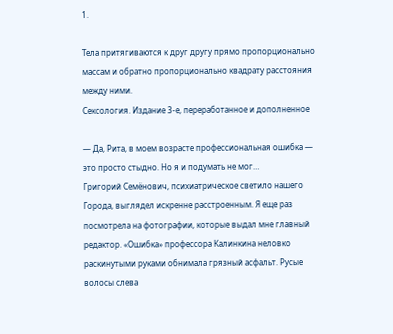1.

Тела притягиваются к друг другу прямо пропорционально массам и обратно пропорционально квадрату расстояния между ними.
Сексология. Издание 3-е, переработанное и дополненное

— Да, Рита, в моем возрасте профессиональная ошибка — это просто стыдно. Но я и подумать не мог…
Григорий Семёнович, психиатрическое светило нашего Города, выглядел искренне расстроенным. Я еще раз посмотрела на фотографии, которые выдал мне главный редактор. «Ошибка» профессора Калинкина неловко раскинутыми руками обнимала грязный асфальт. Русые волосы слева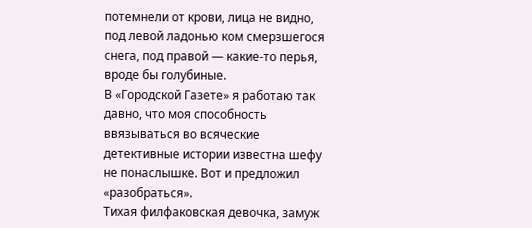потемнели от крови, лица не видно, под левой ладонью ком смерзшегося снега, под правой — какие-то перья, вроде бы голубиные.
В «Городской Газете» я работаю так давно, что моя способность ввязываться во всяческие детективные истории известна шефу не понаслышке. Вот и предложил «разобраться».
Тихая филфаковская девочка, замуж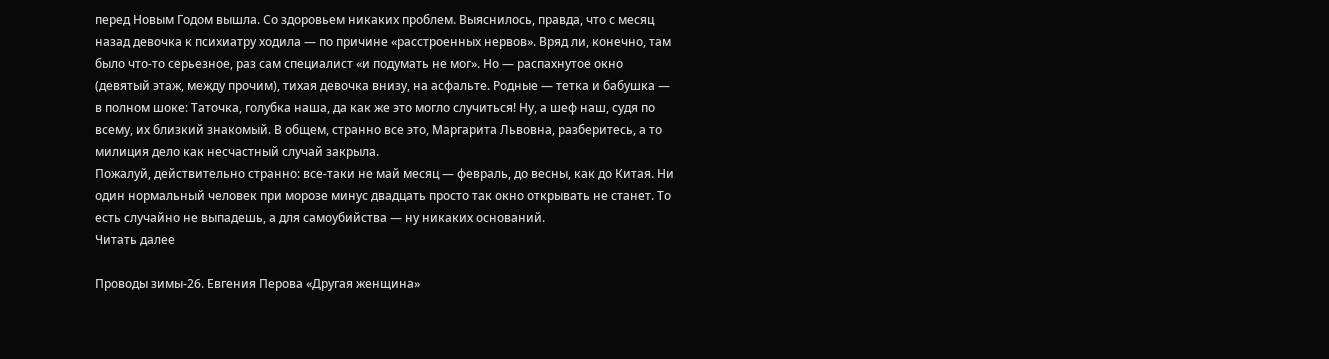перед Новым Годом вышла. Со здоровьем никаких проблем. Выяснилось, правда, что с месяц назад девочка к психиатру ходила — по причине «расстроенных нервов». Вряд ли, конечно, там было что-то серьезное, раз сам специалист «и подумать не мог». Но — распахнутое окно (девятый этаж, между прочим), тихая девочка внизу, на асфальте. Родные — тетка и бабушка — в полном шоке: Таточка, голубка наша, да как же это могло случиться! Ну, а шеф наш, судя по всему, их близкий знакомый. В общем, странно все это, Маргарита Львовна, разберитесь, а то милиция дело как несчастный случай закрыла.
Пожалуй, действительно странно: все-таки не май месяц — февраль, до весны, как до Китая. Ни один нормальный человек при морозе минус двадцать просто так окно открывать не станет. То есть случайно не выпадешь, а для самоубийства — ну никаких оснований.
Читать далее

Проводы зимы-26. Евгения Перова «Другая женщина»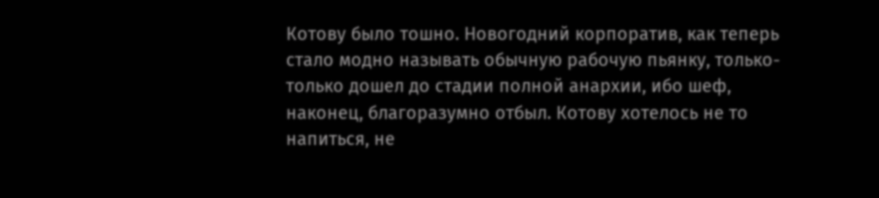Котову было тошно. Новогодний корпоратив, как теперь стало модно называть обычную рабочую пьянку, только-только дошел до стадии полной анархии, ибо шеф, наконец, благоразумно отбыл. Котову хотелось не то напиться, не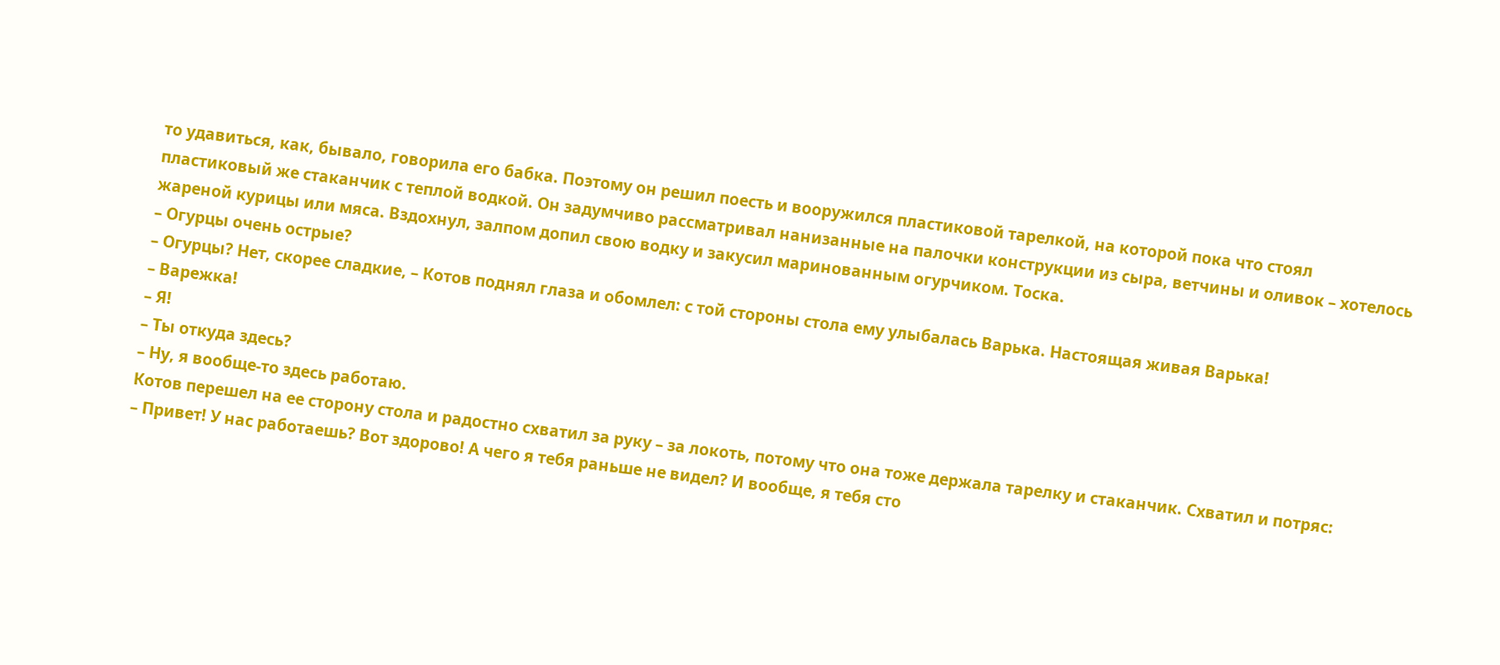то удавиться, как, бывало, говорила его бабка. Поэтому он решил поесть и вооружился пластиковой тарелкой, на которой пока что стоял пластиковый же стаканчик с теплой водкой. Он задумчиво рассматривал нанизанные на палочки конструкции из сыра, ветчины и оливок – хотелось жареной курицы или мяса. Вздохнул, залпом допил свою водку и закусил маринованным огурчиком. Тоска.
– Огурцы очень острые?
– Огурцы? Нет, скорее сладкие, – Котов поднял глаза и обомлел: с той стороны стола ему улыбалась Варька. Настоящая живая Варька!
– Варежка!
– Я!
– Ты откуда здесь?
– Ну, я вообще-то здесь работаю.
Котов перешел на ее сторону стола и радостно схватил за руку – за локоть, потому что она тоже держала тарелку и стаканчик. Схватил и потряс:
– Привет! У нас работаешь? Вот здорово! А чего я тебя раньше не видел? И вообще, я тебя сто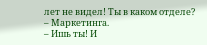лет не видел! Ты в каком отделе?
– Маркетинга.
– Ишь ты! И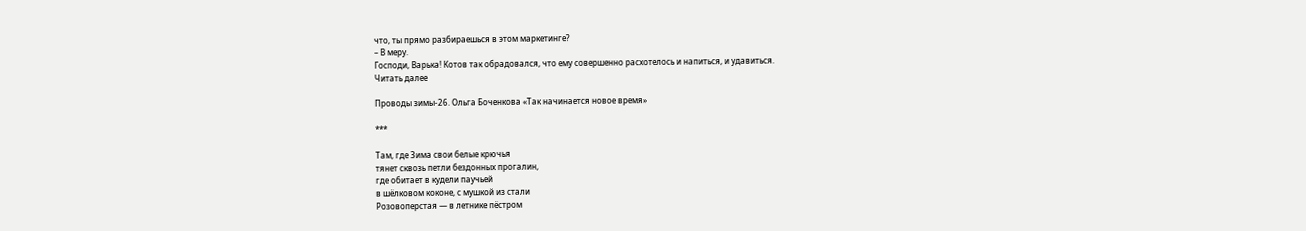что, ты прямо разбираешься в этом маркетинге?
– В меру.
Господи, Варька! Котов так обрадовался, что ему совершенно расхотелось и напиться, и удавиться.
Читать далее

Проводы зимы-26. Ольга Боченкова «Так начинается новое время»

***

Там, где Зима свои белые крючья
тянет сквозь петли бездонных прогалин,
где обитает в кудели паучьей
в шёлковом коконе, с мушкой из стали
Розовоперстая — в летнике пёстром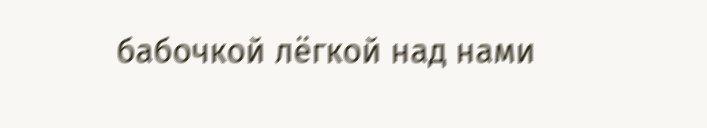бабочкой лёгкой над нами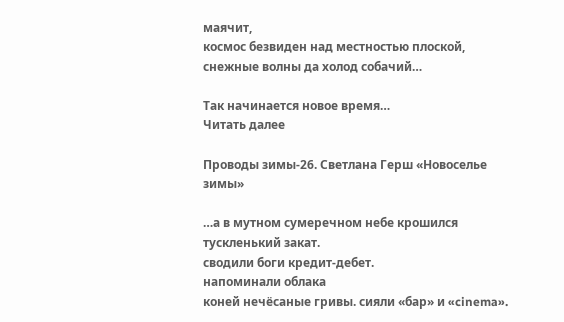маячит,
космос безвиден над местностью плоской,
снежные волны да холод собачий…

Так начинается новое время…
Читать далее

Проводы зимы-26. Светлана Герш «Новоселье зимы»

…а в мутном сумеречном небе крошился тускленький закат.
сводили боги кредит-дебет.
напоминали облака
коней нечёсаные гривы. сияли «бар» и «cinema».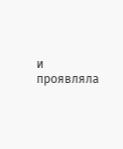и проявляла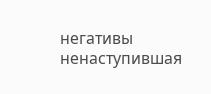негативы ненаступившая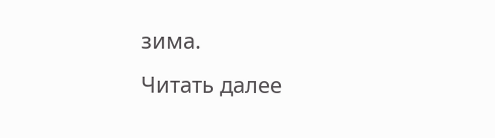зима.
Читать далее